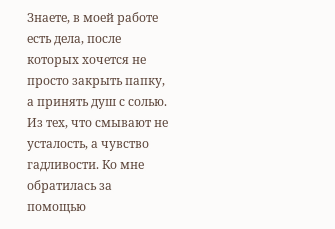Знаете, в моей работе есть дела, после которых хочется не просто закрыть папку, а принять душ с солью. Из тех, что смывают не усталость, а чувство гадливости. Ко мне обратилась за помощью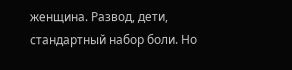женщина. Развод, дети, стандартный набор боли. Но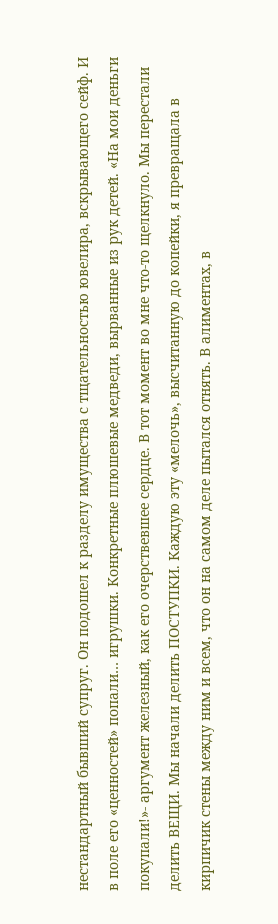нестандартный бывший супруг. Он подошел к разделу имущества с тщательностью ювелира, вскрывающего сейф. И в поле его «ценностей» попали… игрушки. Конкретные плюшевые медведи, вырванные из рук детей. «На мои деньги покупали!»- аргумент железный, как его очерствевшее сердце. В тот момент во мне что-то щелкнуло. Мы перестали делить ВЕЩИ. Мы начали делить ПОСТУПКИ. Каждую эту «мелочь», высчитанную до копейки, я превращала в кирпичик стены между ним и всем, что он на самом деле пытался отнять. В алиментах, в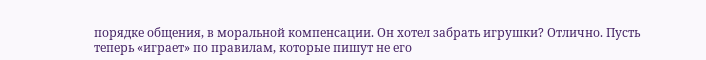порядке общения, в моральной компенсации. Он хотел забрать игрушки? Отлично. Пусть теперь «играет» по правилам, которые пишут не его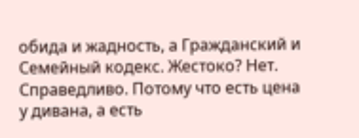обида и жадность, а Гражданский и Семейный кодекс. Жестоко? Нет. Справедливо. Потому что есть цена у дивана, а есть